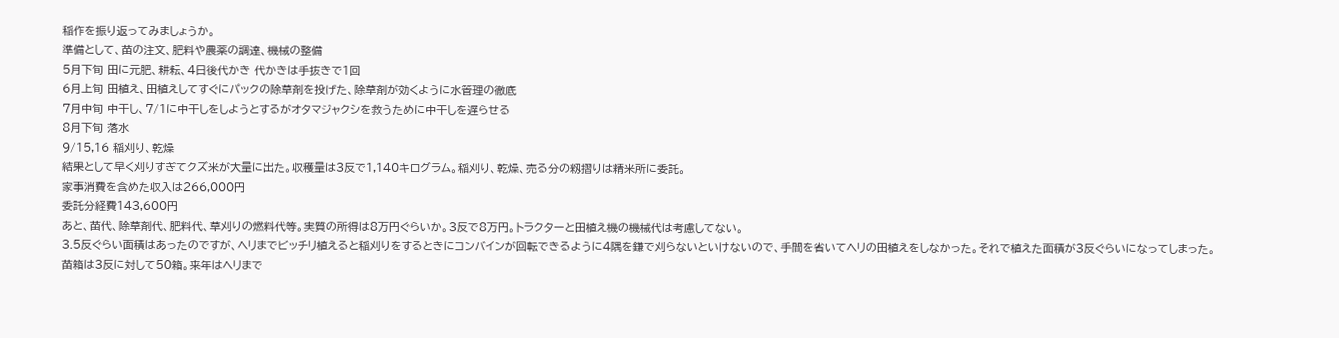稲作を振り返ってみましょうか。
準備として、苗の注文、肥料や農薬の調達、機械の整備
5月下旬 田に元肥、耕耘、4日後代かき 代かきは手抜きで1回
6月上旬 田植え、田植えしてすぐにパックの除草剤を投げた、除草剤が効くように水管理の徹底
7月中旬 中干し、7/1に中干しをしようとするがオタマジャクシを救うために中干しを遅らせる
8月下旬 落水
9/15,16 稲刈り、乾燥
結果として早く刈りすぎてクズ米が大量に出た。収穫量は3反で1,140キログラム。稲刈り、乾燥、売る分の籾摺りは精米所に委託。
家事消費を含めた収入は266,000円
委託分経費143,600円
あと、苗代、除草剤代、肥料代、草刈りの燃料代等。実質の所得は8万円ぐらいか。3反で8万円。トラクターと田植え機の機械代は考慮してない。
3.5反ぐらい面積はあったのですが、ヘリまでビッチリ植えると稲刈りをするときにコンバインが回転できるように4隅を鎌で刈らないといけないので、手間を省いてヘリの田植えをしなかった。それで植えた面積が3反ぐらいになってしまった。
苗箱は3反に対して50箱。来年はヘリまで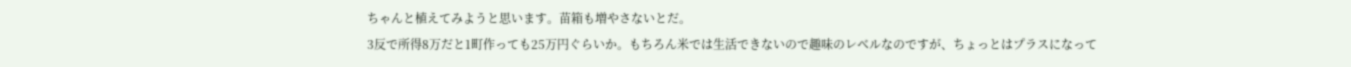ちゃんと植えてみようと思います。苗箱も増やさないとだ。
3反で所得8万だと1町作っても25万円ぐらいか。もちろん米では生活できないので趣味のレベルなのですが、ちょっとはプラスになって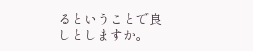るということで良しとしますか。